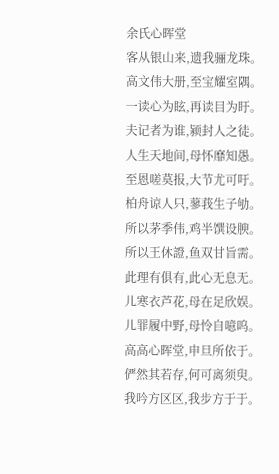余氏心晖堂
客从银山来,遗我骊龙珠。
高文伟大册,至宝耀室隅。
一读心为眩,再读目为盱。
夫记者为谁,颍封人之徒。
人生天地间,母怀靡知愚。
至恩嗟莫报,大节尤可吁。
柏舟谅人只,蓼莪生子劬。
所以茅季伟,鸡半馔设腴。
所以王休證,鱼双甘旨需。
此理有俱有,此心无息无。
儿寒衣芦花,母在足欣娱。
儿罪履中野,母怜自噫呜。
高高心晖堂,申旦所依于。
俨然其若存,何可离须臾。
我吟方区区,我步方于于。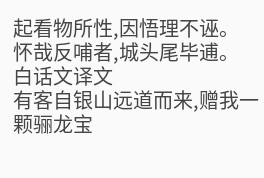起看物所性,因悟理不诬。
怀哉反哺者,城头尾毕逋。
白话文译文
有客自银山远道而来,赠我一颗骊龙宝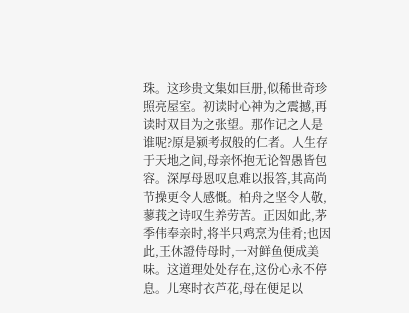珠。这珍贵文集如巨册,似稀世奇珍照亮屋室。初读时心神为之震撼,再读时双目为之张望。那作记之人是谁呢?原是颍考叔般的仁者。人生存于天地之间,母亲怀抱无论智愚皆包容。深厚母恩叹息难以报答,其高尚节操更令人感慨。柏舟之坚令人敬,蓼莪之诗叹生养劳苦。正因如此,茅季伟奉亲时,将半只鸡烹为佳肴;也因此,王休證侍母时,一对鲜鱼便成美味。这道理处处存在,这份心永不停息。儿寒时衣芦花,母在便足以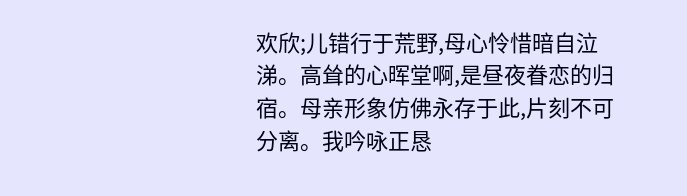欢欣;儿错行于荒野,母心怜惜暗自泣涕。高耸的心晖堂啊,是昼夜眷恋的归宿。母亲形象仿佛永存于此,片刻不可分离。我吟咏正恳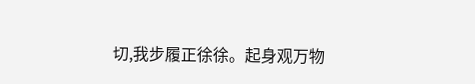切,我步履正徐徐。起身观万物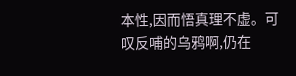本性,因而悟真理不虚。可叹反哺的乌鸦啊,仍在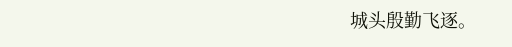城头殷勤飞逐。